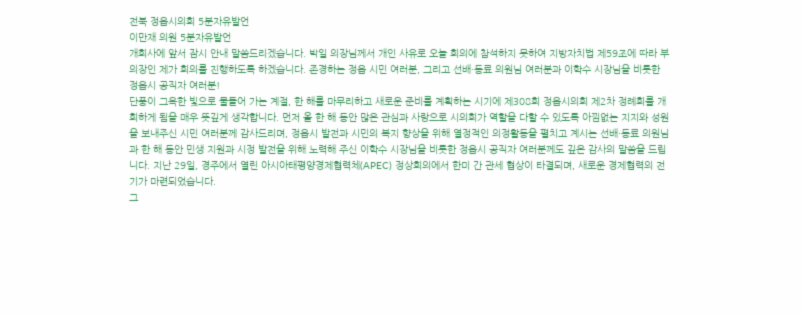전북 정읍시의회 5분자유발언
이만재 의원 5분자유발언
개회사에 앞서 잠시 안내 말씀드리겠습니다. 박일 의장님께서 개인 사유로 오늘 회의에 참석하지 못하여 지방자치법 제59조에 따라 부의장인 제가 회의를 진행하도록 하겠습니다. 존경하는 정읍 시민 여러분, 그리고 선배·동료 의원님 여러분과 이학수 시장님을 비롯한 정읍시 공직자 여러분!
단풍이 그윽한 빛으로 물들어 가는 계절, 한 해를 마무리하고 새로운 준비를 계획하는 시기에 제308회 정읍시의회 제2차 정례회를 개회하게 됨을 매우 뜻깊게 생각합니다. 먼저 올 한 해 동안 많은 관심과 사랑으로 시의회가 역할을 다할 수 있도록 아낌없는 지지와 성원을 보내주신 시민 여러분께 감사드리며, 정읍시 발전과 시민의 복지 향상을 위해 열정적인 의정활동을 펼치고 계시는 선배·동료 의원님과 한 해 동안 민생 지원과 시정 발전을 위해 노력해 주신 이학수 시장님을 비롯한 정읍시 공직자 여러분께도 깊은 감사의 말씀을 드립니다. 지난 29일, 경주에서 열린 아시아태평양경제협력체(APEC) 정상회의에서 한미 간 관세 협상이 타결되며, 새로운 경제협력의 전기가 마련되었습니다.
그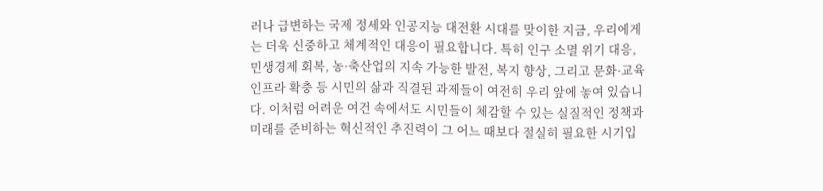러나 급변하는 국제 정세와 인공지능 대전환 시대를 맞이한 지금, 우리에게는 더욱 신중하고 체계적인 대응이 필요합니다. 특히 인구 소멸 위기 대응, 민생경제 회복, 농·축산업의 지속 가능한 발전, 복지 향상, 그리고 문화·교육 인프라 확충 등 시민의 삶과 직결된 과제들이 여전히 우리 앞에 놓여 있습니다. 이처럼 어려운 여건 속에서도 시민들이 체감할 수 있는 실질적인 정책과 미래를 준비하는 혁신적인 추진력이 그 어느 때보다 절실히 필요한 시기입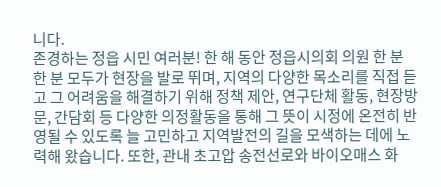니다.
존경하는 정읍 시민 여러분! 한 해 동안 정읍시의회 의원 한 분 한 분 모두가 현장을 발로 뛰며, 지역의 다양한 목소리를 직접 듣고 그 어려움을 해결하기 위해 정책 제안, 연구단체 활동, 현장방문, 간담회 등 다양한 의정활동을 통해 그 뜻이 시정에 온전히 반영될 수 있도록 늘 고민하고 지역발전의 길을 모색하는 데에 노력해 왔습니다. 또한, 관내 초고압 송전선로와 바이오매스 화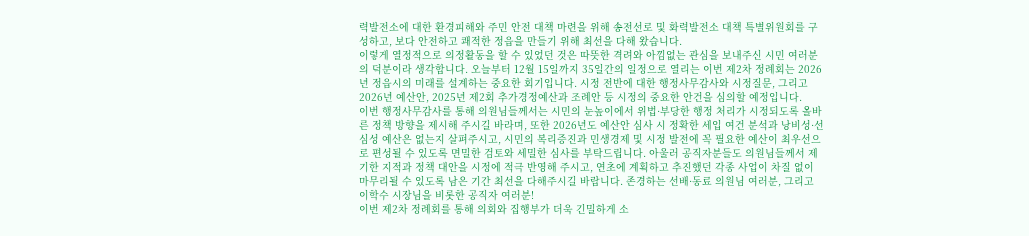력발전소에 대한 환경피해와 주민 안전 대책 마련을 위해 송전선로 및 화력발전소 대책 특별위원회를 구성하고, 보다 안전하고 쾌적한 정읍을 만들기 위해 최선을 다해 왔습니다.
이렇게 열정적으로 의정활동을 할 수 있었던 것은 따뜻한 격려와 아낌없는 관심을 보내주신 시민 여러분의 덕분이라 생각합니다. 오늘부터 12월 15일까지 35일간의 일정으로 열리는 이번 제2차 정례회는 2026년 정읍시의 미래를 설계하는 중요한 회기입니다. 시정 전반에 대한 행정사무감사와 시정질문, 그리고 2026년 예산안, 2025년 제2회 추가경정예산과 조례안 등 시정의 중요한 안건을 심의할 예정입니다.
이번 행정사무감사를 통해 의원님들께서는 시민의 눈높이에서 위법·부당한 행정 처리가 시정되도록 올바른 정책 방향을 제시해 주시길 바라며, 또한 2026년도 예산안 심사 시 정확한 세입 여건 분석과 낭비성·선심성 예산은 없는지 살펴주시고, 시민의 복리증진과 민생경제 및 시정 발전에 꼭 필요한 예산이 최우선으로 편성될 수 있도록 면밀한 검토와 세밀한 심사를 부탁드립니다. 아울러 공직자분들도 의원님들께서 제기한 지적과 정책 대안을 시정에 적극 반영해 주시고, 연초에 계획하고 추진했던 각종 사업이 차질 없이 마무리될 수 있도록 남은 기간 최선을 다해주시길 바랍니다. 존경하는 선배·동료 의원님 여러분, 그리고 이학수 시장님을 비롯한 공직자 여러분!
이번 제2차 정례회를 통해 의회와 집행부가 더욱 긴밀하게 소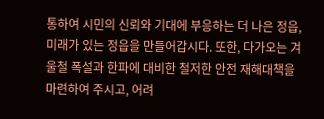통하여 시민의 신뢰와 기대에 부응하는 더 나은 정읍, 미래가 있는 정읍을 만들어갑시다. 또한, 다가오는 겨울철 폭설과 한파에 대비한 철저한 안전 재해대책을 마련하여 주시고, 어려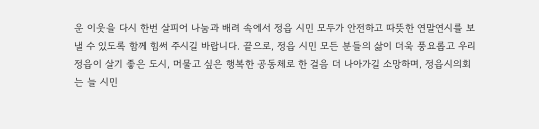운 이웃을 다시 한번 살피어 나눔과 배려 속에서 정읍 시민 모두가 안전하고 따뜻한 연말연시를 보낼 수 있도록 함께 힘써 주시길 바랍니다. 끝으로, 정읍 시민 모든 분들의 삶이 더욱 풍요롭고 우리 정읍이 살기 좋은 도시, 머물고 싶은 행복한 공동체로 한 걸음 더 나아가길 소망하며, 정읍시의회는 늘 시민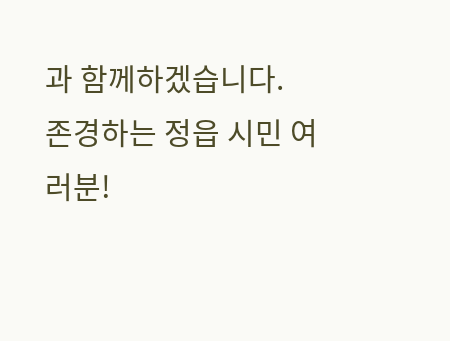과 함께하겠습니다.
존경하는 정읍 시민 여러분!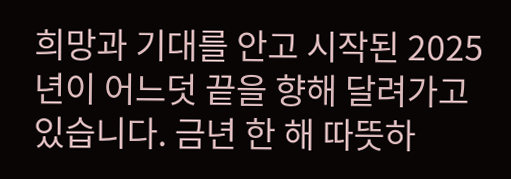희망과 기대를 안고 시작된 2025년이 어느덧 끝을 향해 달려가고 있습니다. 금년 한 해 따뜻하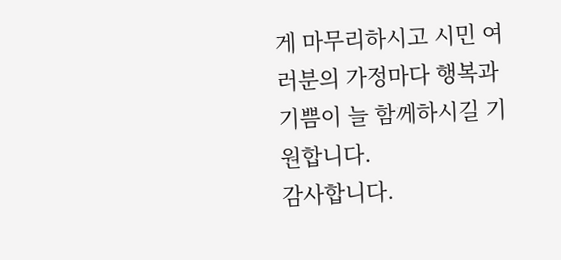게 마무리하시고 시민 여러분의 가정마다 행복과 기쁨이 늘 함께하시길 기원합니다.
감사합니다.